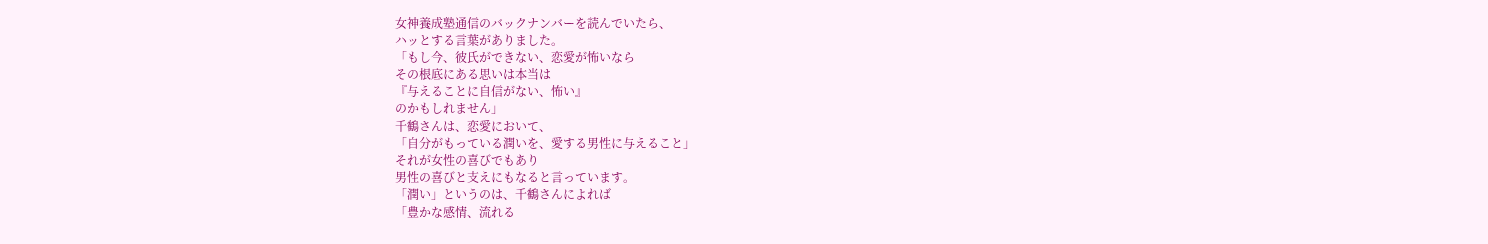女神養成塾通信のバックナンバーを読んでいたら、
ハッとする言葉がありました。
「もし今、彼氏ができない、恋愛が怖いなら
その根底にある思いは本当は
『与えることに自信がない、怖い』
のかもしれません」
千鶴さんは、恋愛において、
「自分がもっている潤いを、愛する男性に与えること」
それが女性の喜びでもあり
男性の喜びと支えにもなると言っています。
「潤い」というのは、千鶴さんによれば
「豊かな感情、流れる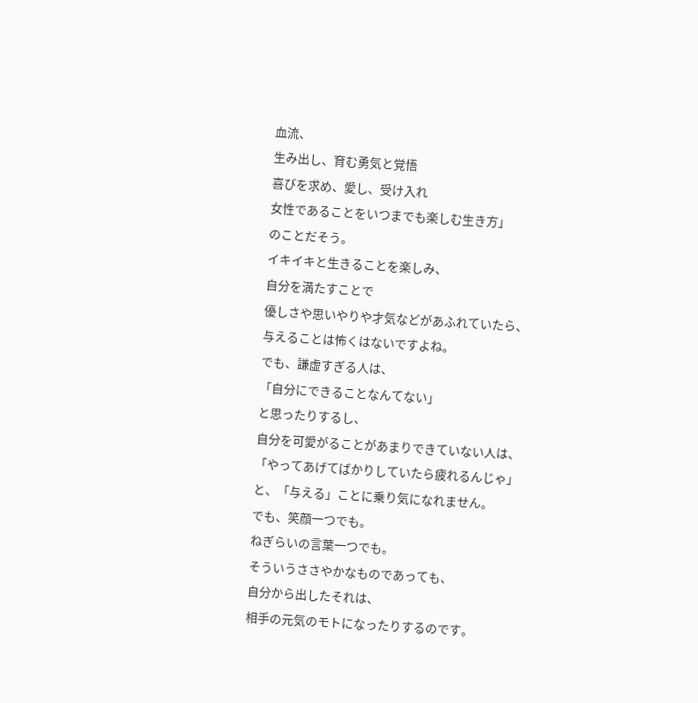血流、
生み出し、育む勇気と覚悟
喜びを求め、愛し、受け入れ
女性であることをいつまでも楽しむ生き方」
のことだそう。
イキイキと生きることを楽しみ、
自分を満たすことで
優しさや思いやりや才気などがあふれていたら、
与えることは怖くはないですよね。
でも、謙虚すぎる人は、
「自分にできることなんてない」
と思ったりするし、
自分を可愛がることがあまりできていない人は、
「やってあげてばかりしていたら疲れるんじゃ」
と、「与える」ことに乗り気になれません。
でも、笑顔一つでも。
ねぎらいの言葉一つでも。
そういうささやかなものであっても、
自分から出したそれは、
相手の元気のモトになったりするのです。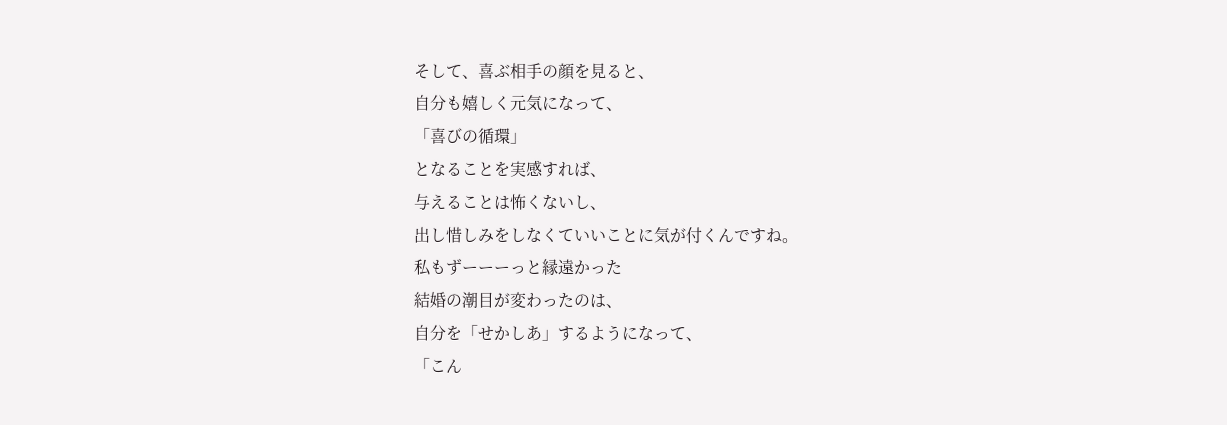そして、喜ぶ相手の顔を見ると、
自分も嬉しく元気になって、
「喜びの循環」
となることを実感すれば、
与えることは怖くないし、
出し惜しみをしなくていいことに気が付くんですね。
私もずーーーっと縁遠かった
結婚の潮目が変わったのは、
自分を「せかしあ」するようになって、
「こん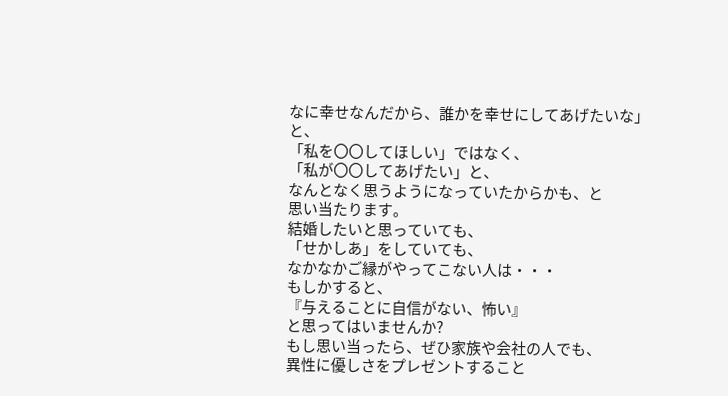なに幸せなんだから、誰かを幸せにしてあげたいな」
と、
「私を〇〇してほしい」ではなく、
「私が〇〇してあげたい」と、
なんとなく思うようになっていたからかも、と
思い当たります。
結婚したいと思っていても、
「せかしあ」をしていても、
なかなかご縁がやってこない人は・・・
もしかすると、
『与えることに自信がない、怖い』
と思ってはいませんか?
もし思い当ったら、ぜひ家族や会社の人でも、
異性に優しさをプレゼントすること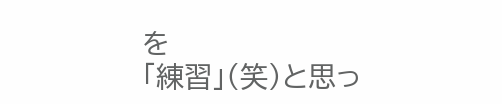を
「練習」(笑)と思っ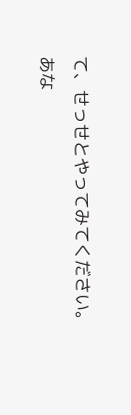て、せっせとやってみてください。
あな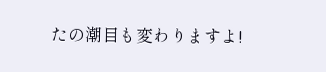たの潮目も変わりますよ!